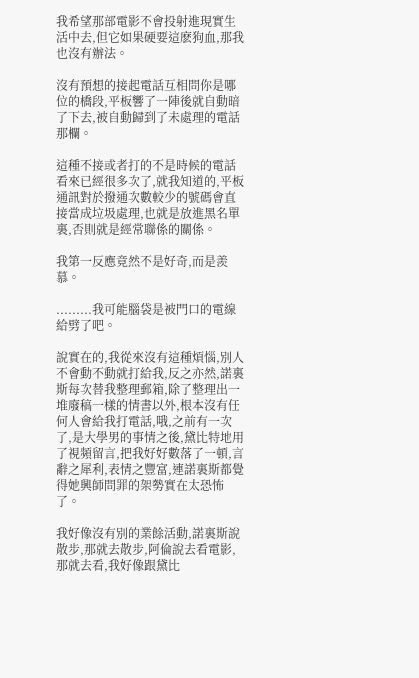我希望那部電影不會投射進現實生活中去,但它如果硬要這麽狗血,那我也沒有辦法。

沒有預想的接起電話互相問你是哪位的橋段,平板響了一陣後就自動暗了下去,被自動歸到了未處理的電話那欄。

這種不接或者打的不是時候的電話看來已經很多次了,就我知道的,平板通訊對於撥通次數較少的號碼會直接當成垃圾處理,也就是放進黑名單裏,否則就是經常聯係的關係。

我第一反應竟然不是好奇,而是羨慕。

.........我可能腦袋是被門口的電線給劈了吧。

說實在的,我從來沒有這種煩惱,別人不會動不動就打給我,反之亦然,諾裏斯每次替我整理郵箱,除了整理出一堆廢稿一樣的情書以外,根本沒有任何人會給我打電話,哦,之前有一次了,是大學男的事情之後,黛比特地用了視頻留言,把我好好數落了一頓,言辭之犀利,表情之豐富,連諾裏斯都覺得她興師問罪的架勢實在太恐怖了。

我好像沒有別的業餘活動,諾裏斯說散步,那就去散步,阿倫說去看電影,那就去看,我好像跟黛比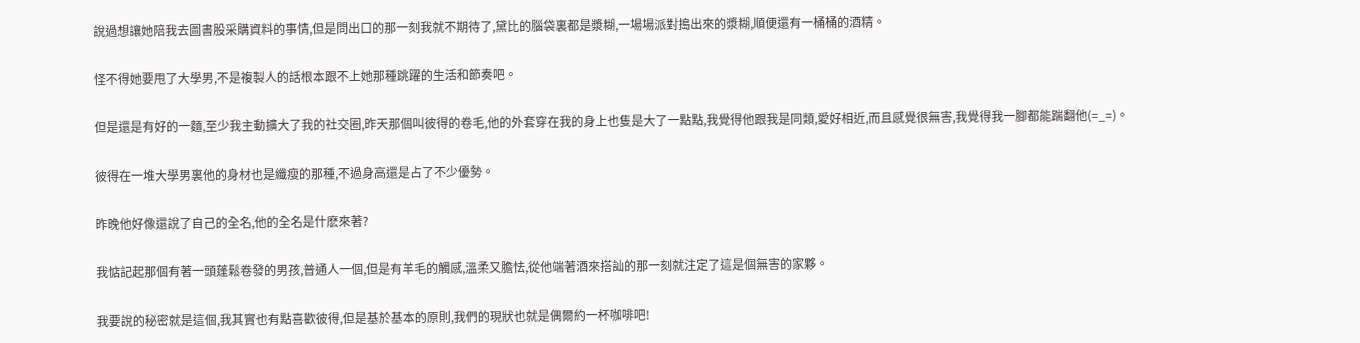說過想讓她陪我去圖書股采購資料的事情,但是問出口的那一刻我就不期待了,黛比的腦袋裏都是漿糊,一場場派對搗出來的漿糊,順便還有一桶桶的酒精。

怪不得她要甩了大學男,不是複製人的話根本跟不上她那種跳躍的生活和節奏吧。

但是還是有好的一麵,至少我主動擴大了我的社交圈,昨天那個叫彼得的卷毛,他的外套穿在我的身上也隻是大了一點點,我覺得他跟我是同類,愛好相近,而且感覺很無害,我覺得我一腳都能踹翻他(=_=)。

彼得在一堆大學男裏他的身材也是纖瘦的那種,不過身高還是占了不少優勢。

昨晚他好像還說了自己的全名,他的全名是什麽來著?

我惦記起那個有著一頭蓬鬆卷發的男孩,普通人一個,但是有羊毛的觸感,溫柔又膽怯,從他端著酒來搭訕的那一刻就注定了這是個無害的家夥。

我要說的秘密就是這個,我其實也有點喜歡彼得,但是基於基本的原則,我們的現狀也就是偶爾約一杯咖啡吧!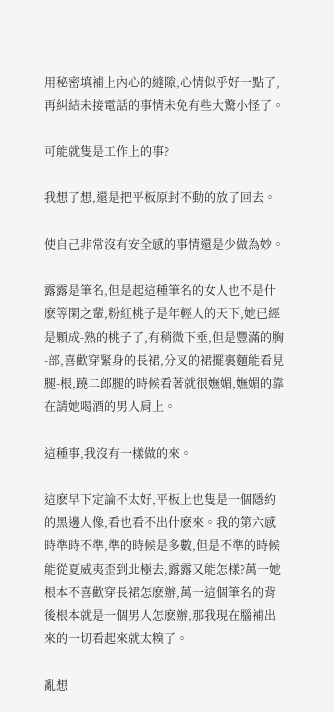用秘密填補上內心的縫隙,心情似乎好一點了,再糾結未接電話的事情未免有些大驚小怪了。

可能就隻是工作上的事?

我想了想,還是把平板原封不動的放了回去。

使自己非常沒有安全感的事情還是少做為妙。

露露是筆名,但是起這種筆名的女人也不是什麽等閑之輩,粉紅桃子是年輕人的天下,她已經是顆成-熟的桃子了,有稍微下垂,但是豐滿的胸-部,喜歡穿緊身的長裙,分叉的裙擺裏麵能看見腿-根,蹺二郎腿的時候看著就很嫵媚,嫵媚的靠在請她喝酒的男人肩上。

這種事,我沒有一樣做的來。

這麽早下定論不太好,平板上也隻是一個隱約的黑邊人像,看也看不出什麽來。我的第六感時準時不準,準的時候是多數,但是不準的時候能從夏威夷歪到北極去,露露又能怎樣?萬一她根本不喜歡穿長裙怎麽辦,萬一這個筆名的背後根本就是一個男人怎麽辦,那我現在腦補出來的一切看起來就太糗了。

亂想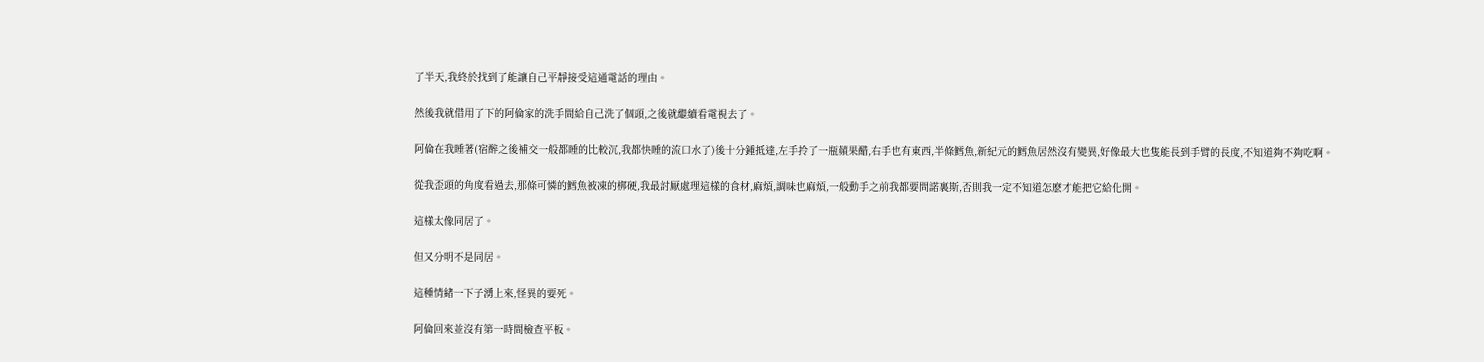了半天,我終於找到了能讓自己平靜接受這通電話的理由。

然後我就借用了下的阿倫家的洗手間給自己洗了個頭,之後就繼續看電視去了。

阿倫在我睡著(宿醉之後補交一般都睡的比較沉,我都快睡的流口水了)後十分鍾抵達,左手拎了一瓶蘋果醋,右手也有東西,半條鱈魚,新紀元的鱈魚居然沒有變異,好像最大也隻能長到手臂的長度,不知道夠不夠吃啊。

從我歪頭的角度看過去,那條可憐的鱈魚被凍的梆硬,我最討厭處理這樣的食材,麻煩,調味也麻煩,一般動手之前我都要問諾裏斯,否則我一定不知道怎麽才能把它給化開。

這樣太像同居了。

但又分明不是同居。

這種情緒一下子湧上來,怪異的要死。

阿倫回來並沒有第一時間檢查平板。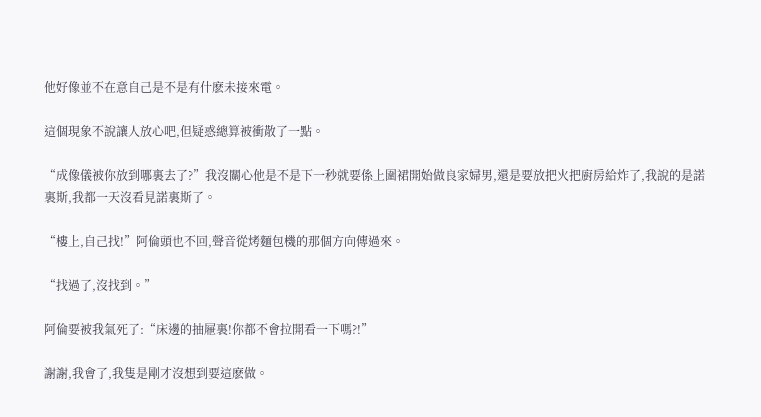他好像並不在意自己是不是有什麽未接來電。

這個現象不說讓人放心吧,但疑惑總算被衝散了一點。

“成像儀被你放到哪裏去了?”我沒關心他是不是下一秒就要係上圍裙開始做良家婦男,還是要放把火把廚房給炸了,我說的是諾裏斯,我都一天沒看見諾裏斯了。

“樓上,自己找!”阿倫頭也不回,聲音從烤麵包機的那個方向傳過來。

“找過了,沒找到。”

阿倫要被我氣死了:“床邊的抽屜裏!你都不會拉開看一下嗎?!”

謝謝,我會了,我隻是剛才沒想到要這麽做。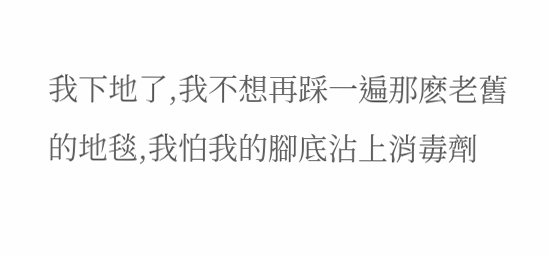我下地了,我不想再踩一遍那麽老舊的地毯,我怕我的腳底沾上消毒劑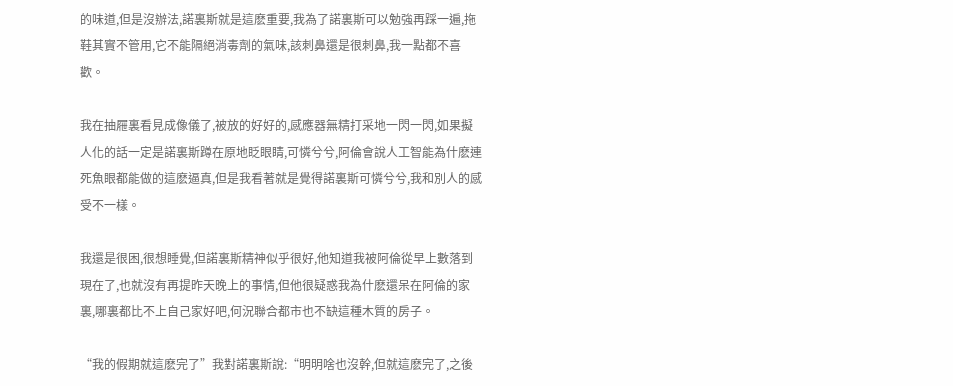的味道,但是沒辦法,諾裏斯就是這麽重要,我為了諾裏斯可以勉強再踩一遍,拖鞋其實不管用,它不能隔絕消毒劑的氣味,該刺鼻還是很刺鼻,我一點都不喜歡。

我在抽屜裏看見成像儀了,被放的好好的,感應器無精打采地一閃一閃,如果擬人化的話一定是諾裏斯蹲在原地眨眼睛,可憐兮兮,阿倫會說人工智能為什麽連死魚眼都能做的這麽逼真,但是我看著就是覺得諾裏斯可憐兮兮,我和別人的感受不一樣。

我還是很困,很想睡覺,但諾裏斯精神似乎很好,他知道我被阿倫從早上數落到現在了,也就沒有再提昨天晚上的事情,但他很疑惑我為什麽還呆在阿倫的家裏,哪裏都比不上自己家好吧,何況聯合都市也不缺這種木質的房子。

“我的假期就這麽完了”我對諾裏斯說:“明明啥也沒幹,但就這麽完了,之後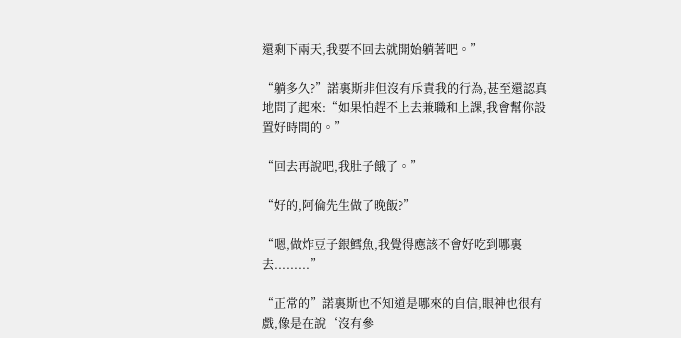還剩下兩天,我要不回去就開始躺著吧。”

“躺多久?”諾裏斯非但沒有斥責我的行為,甚至還認真地問了起來:“如果怕趕不上去兼職和上課,我會幫你設置好時間的。”

“回去再說吧,我肚子餓了。”

“好的,阿倫先生做了晚飯?”

“嗯,做炸豆子銀鱈魚,我覺得應該不會好吃到哪裏去.........”

“正常的”諾裏斯也不知道是哪來的自信,眼神也很有戲,像是在說‘沒有參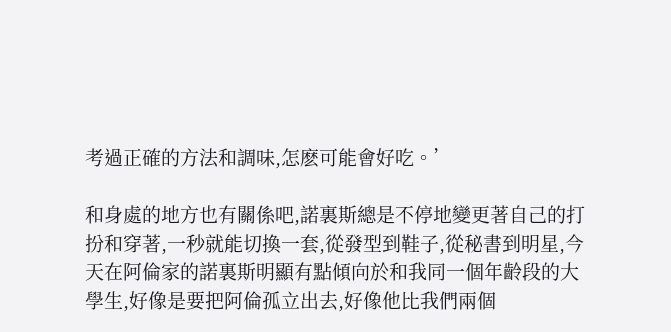考過正確的方法和調味,怎麽可能會好吃。’

和身處的地方也有關係吧,諾裏斯總是不停地變更著自己的打扮和穿著,一秒就能切換一套,從發型到鞋子,從秘書到明星,今天在阿倫家的諾裏斯明顯有點傾向於和我同一個年齡段的大學生,好像是要把阿倫孤立出去,好像他比我們兩個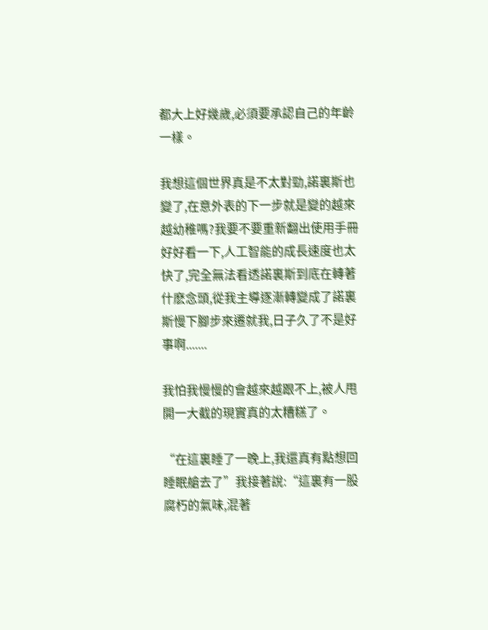都大上好幾歲,必須要承認自己的年齡一樣。

我想這個世界真是不太對勁,諾裏斯也變了,在意外表的下一步就是變的越來越幼稚嗎?我要不要重新翻出使用手冊好好看一下,人工智能的成長速度也太快了,完全無法看透諾裏斯到底在轉著什麽念頭,從我主導逐漸轉變成了諾裏斯慢下腳步來遷就我,日子久了不是好事啊.......

我怕我慢慢的會越來越跟不上,被人甩開一大截的現實真的太糟糕了。

“在這裏睡了一晚上,我還真有點想回睡眠艙去了”我接著說:“這裏有一股腐朽的氣味,混著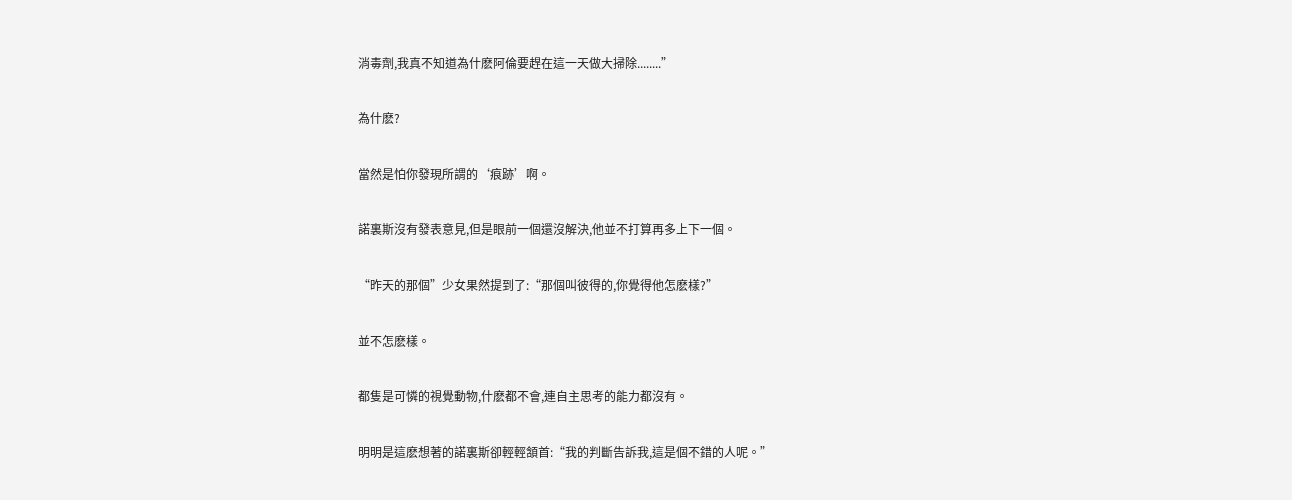消毒劑,我真不知道為什麽阿倫要趕在這一天做大掃除........”

為什麽?

當然是怕你發現所謂的‘痕跡’啊。

諾裏斯沒有發表意見,但是眼前一個還沒解決,他並不打算再多上下一個。

“昨天的那個”少女果然提到了:“那個叫彼得的,你覺得他怎麽樣?”

並不怎麽樣。

都隻是可憐的視覺動物,什麽都不會,連自主思考的能力都沒有。

明明是這麽想著的諾裏斯卻輕輕頷首:“我的判斷告訴我,這是個不錯的人呢。”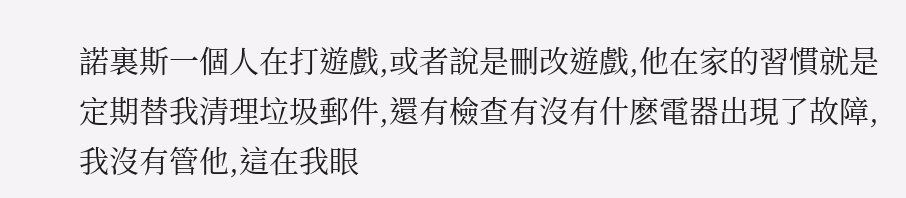諾裏斯一個人在打遊戲,或者說是刪改遊戲,他在家的習慣就是定期替我清理垃圾郵件,還有檢查有沒有什麽電器出現了故障,我沒有管他,這在我眼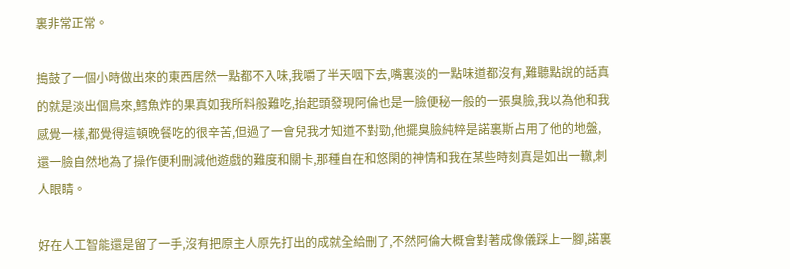裏非常正常。

搗鼓了一個小時做出來的東西居然一點都不入味,我嚼了半天咽下去,嘴裏淡的一點味道都沒有,難聽點說的話真的就是淡出個鳥來,鱈魚炸的果真如我所料般難吃,抬起頭發現阿倫也是一臉便秘一般的一張臭臉,我以為他和我感覺一樣,都覺得這頓晚餐吃的很辛苦,但過了一會兒我才知道不對勁,他擺臭臉純粹是諾裏斯占用了他的地盤,還一臉自然地為了操作便利刪減他遊戲的難度和關卡,那種自在和悠閑的神情和我在某些時刻真是如出一轍,刺人眼睛。

好在人工智能還是留了一手,沒有把原主人原先打出的成就全給刪了,不然阿倫大概會對著成像儀踩上一腳,諾裏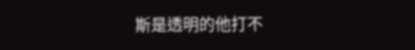斯是透明的他打不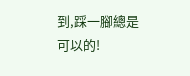到,踩一腳總是可以的!